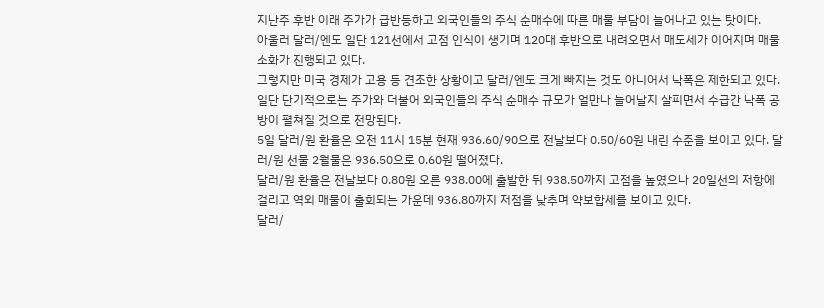지난주 후반 이래 주가가 급반등하고 외국인들의 주식 순매수에 따른 매물 부담이 늘어나고 있는 탓이다.
아울러 달러/엔도 일단 121선에서 고점 인식이 생기며 120대 후반으로 내려오면서 매도세가 이어지며 매물 소화가 진행되고 있다.
그렇지만 미국 경제가 고용 등 견조한 상황이고 달러/엔도 크게 빠지는 것도 아니어서 낙폭은 제한되고 있다.
일단 단기적으로는 주가와 더불어 외국인들의 주식 순매수 규모가 얼만나 늘어날지 살피면서 수급간 낙폭 공방이 펼쳐질 것으로 전망된다.
5일 달러/원 환율은 오전 11시 15분 현재 936.60/90으로 전날보다 0.50/60원 내린 수준을 보이고 있다. 달러/원 선물 2월물은 936.50으로 0.60원 떨어졌다.
달러/원 환율은 전날보다 0.80원 오른 938.00에 출발한 뒤 938.50까지 고점을 높였으나 20일선의 저항에 걸리고 역외 매물이 출회되는 가운데 936.80까지 저점을 낮추며 약보합세를 보이고 있다.
달러/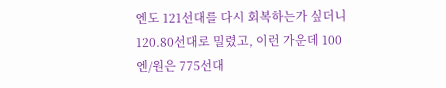엔도 121선대를 다시 회복하는가 싶더니 120.80선대로 밀렸고, 이런 가운데 100엔/원은 775선대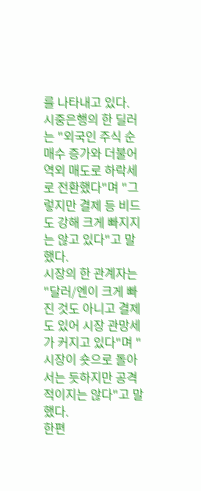를 나타내고 있다.
시중은행의 한 딜러는 "외국인 주식 순매수 증가와 더불어 역외 매도로 하락세로 전환했다"며 "그렇지만 결제 등 비드도 강해 크게 빠지지는 않고 있다"고 말했다.
시장의 한 관계자는 "달러/엔이 크게 빠진 것도 아니고 결제도 있어 시장 관망세가 커지고 있다"며 "시장이 숏으로 돌아서는 듯하지만 공격적이지는 않다"고 말했다.
한편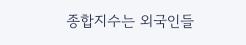종합지수는 외국인들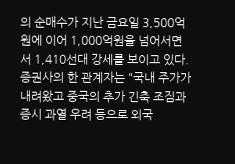의 순매수가 지난 금요일 3,500억원에 이어 1,000억원을 넘어서면서 1,410선대 강세를 보이고 있다.
증권사의 한 관계자는 "국내 주가가 내려왔고 중국의 추가 긴축 조짐과 증시 과열 우려 등으로 외국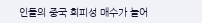인들의 중국 회피성 매수가 늘어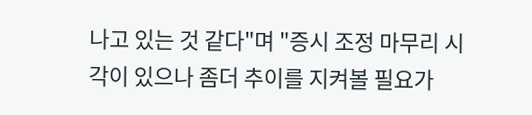나고 있는 것 같다"며 "증시 조정 마무리 시각이 있으나 좀더 추이를 지켜볼 필요가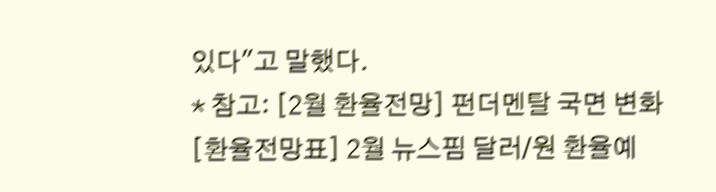있다"고 말했다.
* 참고: [2월 환율전망] 펀더멘탈 국면 변화
[환율전망표] 2월 뉴스핌 달러/원 환율예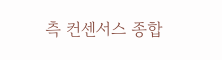측 컨센서스 종합